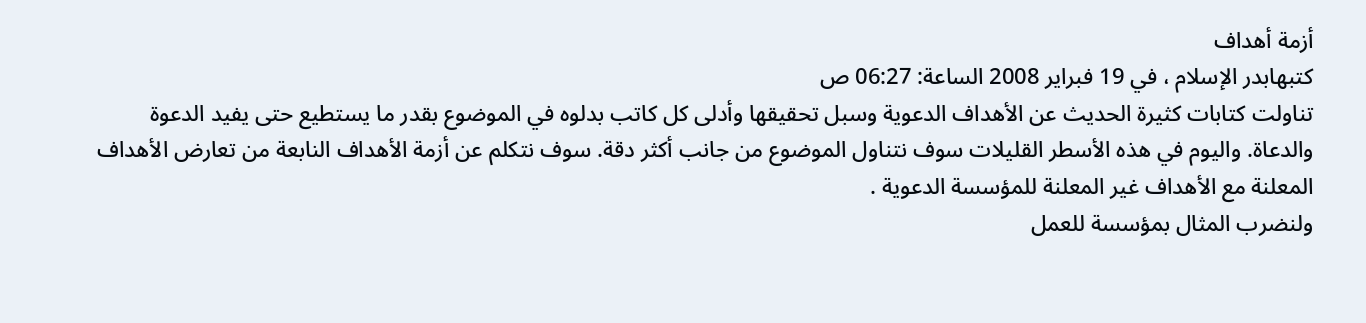أزمة أهداف
كتبهابدر الإسلام ، في 19 فبراير 2008 الساعة: 06:27 ص
تناولت كتابات كثيرة الحديث عن الأهداف الدعوية وسبل تحقيقها وأدلى كل كاتب بدلوه في الموضوع بقدر ما يستطيع حتى يفيد الدعوة والدعاة. واليوم في هذه الأسطر القليلات سوف نتناول الموضوع من جانب أكثر دقة. سوف نتكلم عن أزمة الأهداف النابعة من تعارض الأهداف المعلنة مع الأهداف غير المعلنة للمؤسسة الدعوية .
ولنضرب المثال بمؤسسة للعمل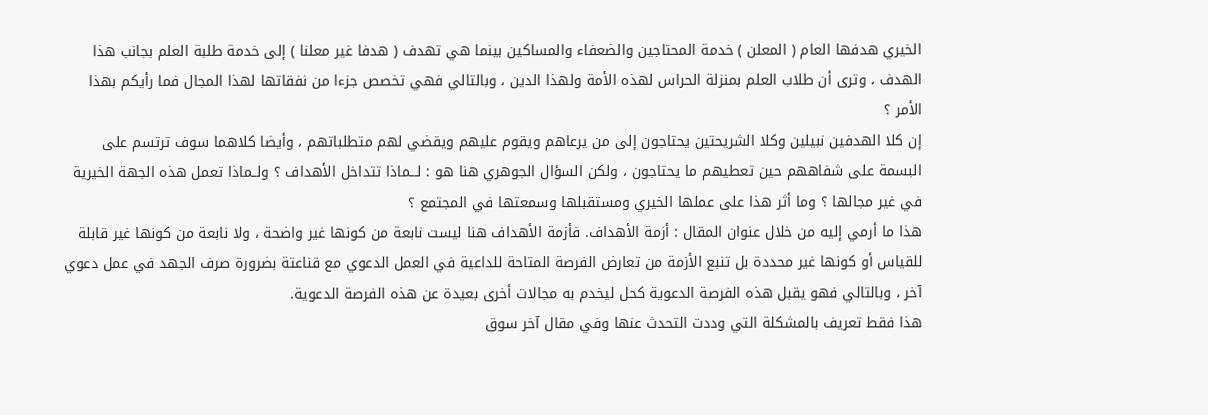الخيري هدفها العام ( المعلن ) خدمة المحتاجين والضعفاء والمساكين بينما هي تهدف ( هدفا غير معلنا ) إلى خدمة طلبة العلم بجانب هذا الهدف ، وترى أن طلاب العلم بمنزلة الحراس لهذه الأمة ولهذا الدين ، وبالتالي فهي تخصص جزءا من نفقاتها لهذا المجال فما رأيكم بهذا الأمر ؟
إن كلا الهدفين نبيلين وكلا الشريحتين يحتاجون إلى من يرعاهم ويقوم عليهم ويقضي لهم متطلباتهم ، وأيضا كلاهما سوف ترتسم على البسمة على شفاههم حين تعطيهم ما يحتاجون ، ولكن السؤال الجوهري هنا هو : لـــماذا تتداخل الأهداف ؟ ولــماذا تعمل هذه الجهة الخيرية في غير مجالها ؟ وما أثر هذا على عملها الخيري ومستقبلها وسمعتها في المجتمع ؟
هذا ما أرمي إليه من خلال عنوان المقال : أزمة الأهداف. فأزمة الأهداف هنا ليست نابعة من كونها غير واضحة ، ولا نابعة من كونها غير قابلة للقياس أو كونها غير محددة بل تنبع الأزمة من تعارض الفرصة المتاحة للداعية في العمل الدعوي مع قناعتة بضرورة صرف الجهد في عمل دعوي آخر ، وبالتالي فهو يقبل هذه الفرصة الدعوية كحل ليخدم به مجالات أخرى بعيدة عن هذه الفرصة الدعوية.
هذا فقط تعريف بالمشكلة التي وددت التحدث عنها وفي مقال آخر سوق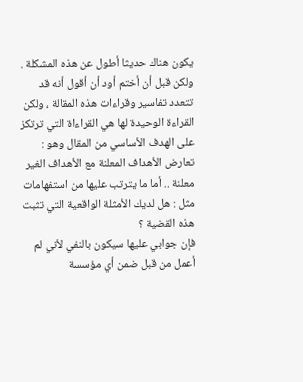يكون هناك حديثا أطول عن هذه المشكلة .
ولكن قبل أن أختم أود أن أقول أنه قد تتعدد تفاسير وقراءات هذه المقالة ، ولكن القراءة الوحيدة لها هي القراءاة التي ترتكز على الهدف الأساسي من المقال وهو : تعارض الأهداف المعلنة مع الأهداف الغير معلنة .. أما ما يترتب عليها من استفهامات مثل : هل لديك الأمثلة الواقعية التي تثبت هذه القضية ؟
فإن جوابي عليها سيكون بالنفي لأني لم أعمل من قبل ضمن أي مؤسسة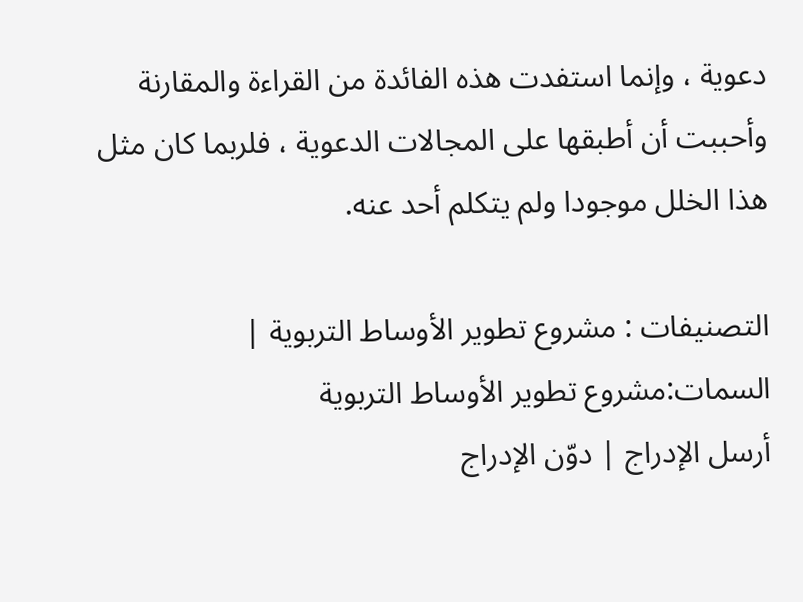دعوية ، وإنما استفدت هذه الفائدة من القراءة والمقارنة وأحببت أن أطبقها على المجالات الدعوية ، فلربما كان مثل هذا الخلل موجودا ولم يتكلم أحد عنه.

التصنيفات : مشروع تطوير الأوساط التربوية | السمات:مشروع تطوير الأوساط التربوية
أرسل الإدراج | دوّن الإدراج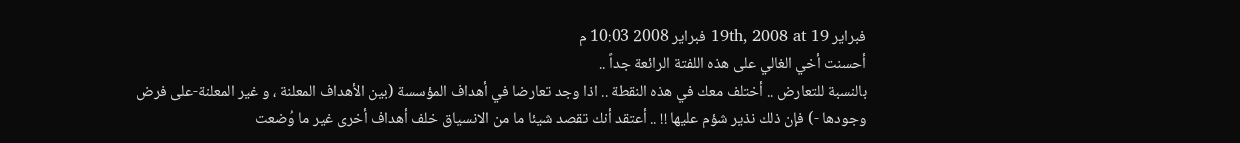فبراير 19th, 2008 at 19 فبراير 2008 10:03 م
أحسنت أخي الغالي على هذه اللفتة الرائعة جداً ..
بالنسبة للتعارض .. أختلف معك في هذه النقطة .. اذا وجد تعارضا في أهداف المؤسسة (بين الأهداف المعلنة ، و غير المعلنة-على فرض وجودها -) فإن ذلك نذير شؤم عليها !! .. أعتقد أنك تقصد شيئا ما من الانسياق خلف أهداف أخرى غير ما وُضعت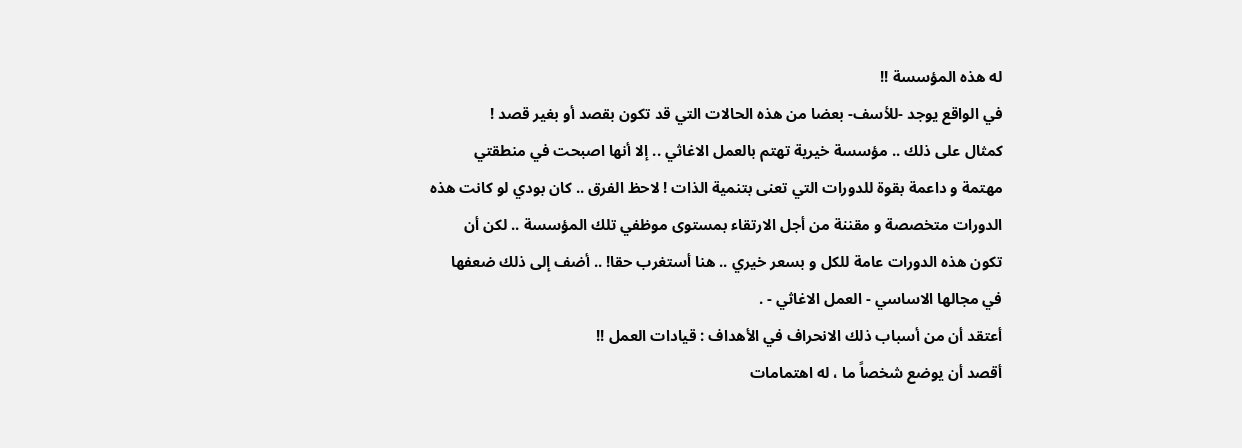له هذه المؤسسة !!
في الواقع يوجد -للأسف- بعضا من هذه الحالات التي قد تكون بقصد أو بغير قصد !
كمثال على ذلك .. مؤسسة خيرية تهتم بالعمل الاغاثي .. إلا أنها اصبحت في منطقتي مهتمة و داعمة بقوة للدورات التي تعنى بتنمية الذات ! لاحظ الفرق .. كان بودي لو كانت هذه الدورات متخصصة و مقننة من أجل الارتقاء بمستوى موظفي تلك المؤسسة .. لكن أن تكون هذه الدورات عامة للكل و بسعر خيري .. هنا أستغرب حقا! .. أضف إلى ذلك ضعفها في مجالها الاساسي - العمل الاغاثي - .
أعتقد أن من أسباب ذلك الانحراف في الأهداف : قيادات العمل !!
أقصد أن يوضع شخصاً ما ، له اهتمامات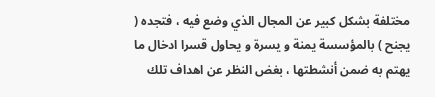مختلفة بشكل كبير عن المجال الذي وضع فيه ، فتجده ( يجنح ) بالمؤسسة يمنة و يسرة و يحاول قسرا ادخال ما يهتم به ضمن أنشطتها ، بغض النظر عن اهداف تلك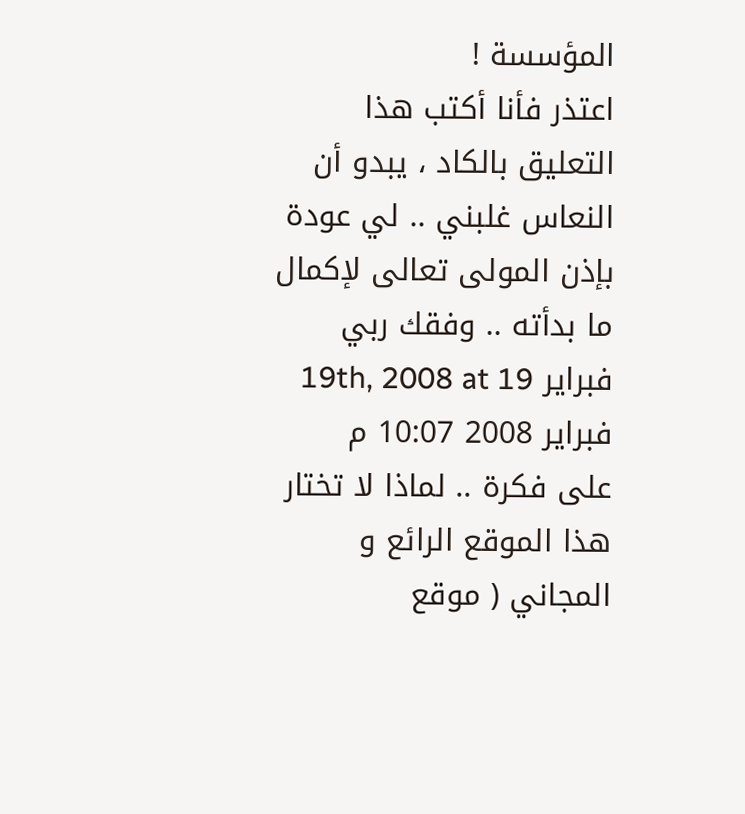المؤسسة !
اعتذر فأنا أكتب هذا التعليق بالكاد ، يبدو أن النعاس غلبني .. لي عودة بإذن المولى تعالى لإكمال ما بدأته .. وفقك ربي
فبراير 19th, 2008 at 19 فبراير 2008 10:07 م
على فكرة .. لماذا لا تختار هذا الموقع الرائع و المجاني ( موقع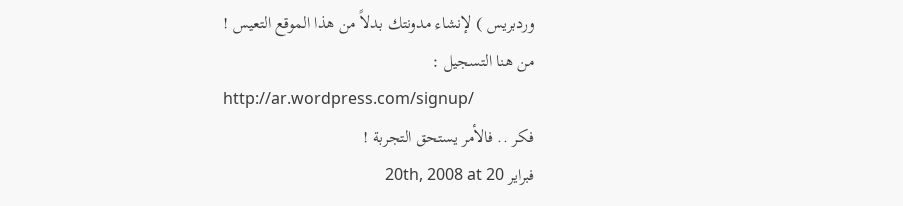وردبريس ) لإنشاء مدونتك بدلاً من هذا الموقع التعيس !
من هنا التسجيل :
http://ar.wordpress.com/signup/
فكر .. فالأمر يستحق التجربة !
فبراير 20th, 2008 at 20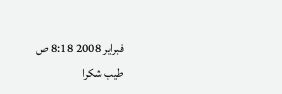فبراير 2008 8:18 ص
طيب شكرا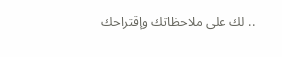.. لك على ملاحظاتك وإقتراحك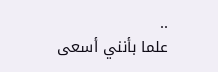..
علما بأنني أسعى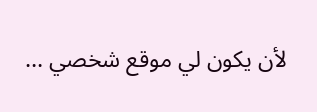لأن يكون لي موقع شخصي …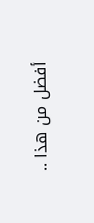أفضل من هذا ..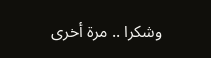وشكرا .. مرة أخرى